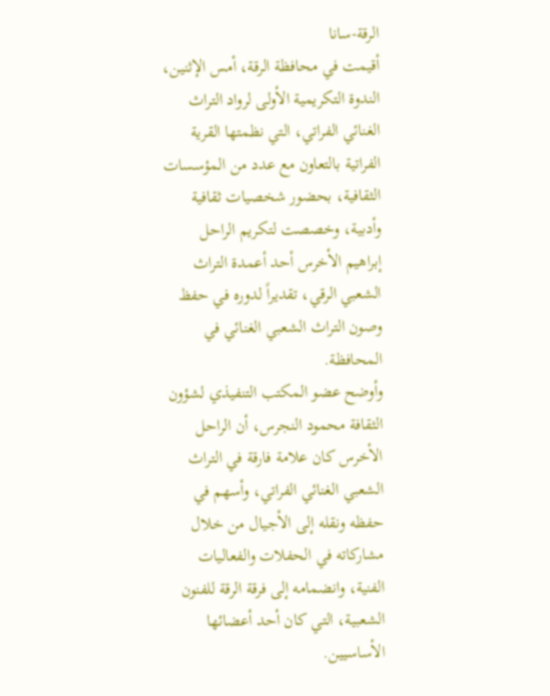الرقة-سانا
أقيمت في محافظة الرقة، أمس الإثنين، الندوة التكريمية الأولى لرواد التراث الغنائي الفراتي، التي نظمتها القرية الفراتية بالتعاون مع عدد من المؤسسات الثقافية، بحضور شخصيات ثقافية وأدبية، وخصصت لتكريم الراحل إبراهيم الأخرس أحد أعمدة التراث الشعبي الرقي، تقديراً لدوره في حفظ وصون التراث الشعبي الغنائي في المحافظة.
وأوضح عضو المكتب التنفيذي لشؤون الثقافة محمود النجرس، أن الراحل الأخرس كان علامة فارقة في التراث الشعبي الغنائي الفراتي، وأسهم في حفظه ونقله إلى الأجيال من خلال مشاركاته في الحفلات والفعاليات الفنية، وانضمامه إلى فرقة الرقة للفنون الشعبية، التي كان أحد أعضائها الأساسيين.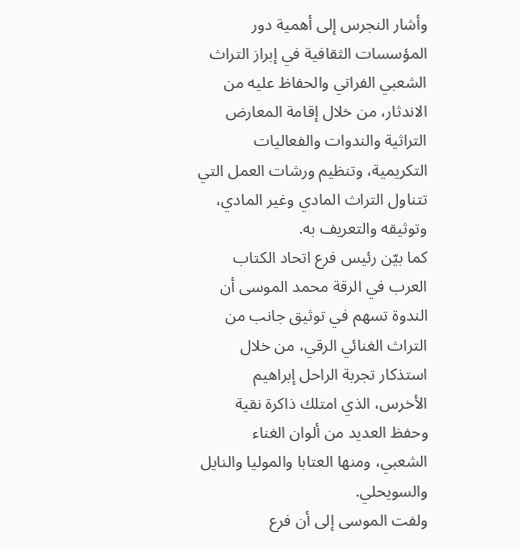وأشار النجرس إلى أهمية دور المؤسسات الثقافية في إبراز التراث الشعبي الفراتي والحفاظ عليه من الاندثار، من خلال إقامة المعارض التراثية والندوات والفعاليات التكريمية، وتنظيم ورشات العمل التي تتناول التراث المادي وغير المادي، وتوثيقه والتعريف به.
كما بيّن رئيس فرع اتحاد الكتاب العرب في الرقة محمد الموسى أن الندوة تسهم في توثيق جانب من التراث الغنائي الرقي، من خلال استذكار تجربة الراحل إبراهيم الأخرس، الذي امتلك ذاكرة نقية وحفظ العديد من ألوان الغناء الشعبي، ومنها العتابا والموليا والنايل والسويحلي.
ولفت الموسى إلى أن فرع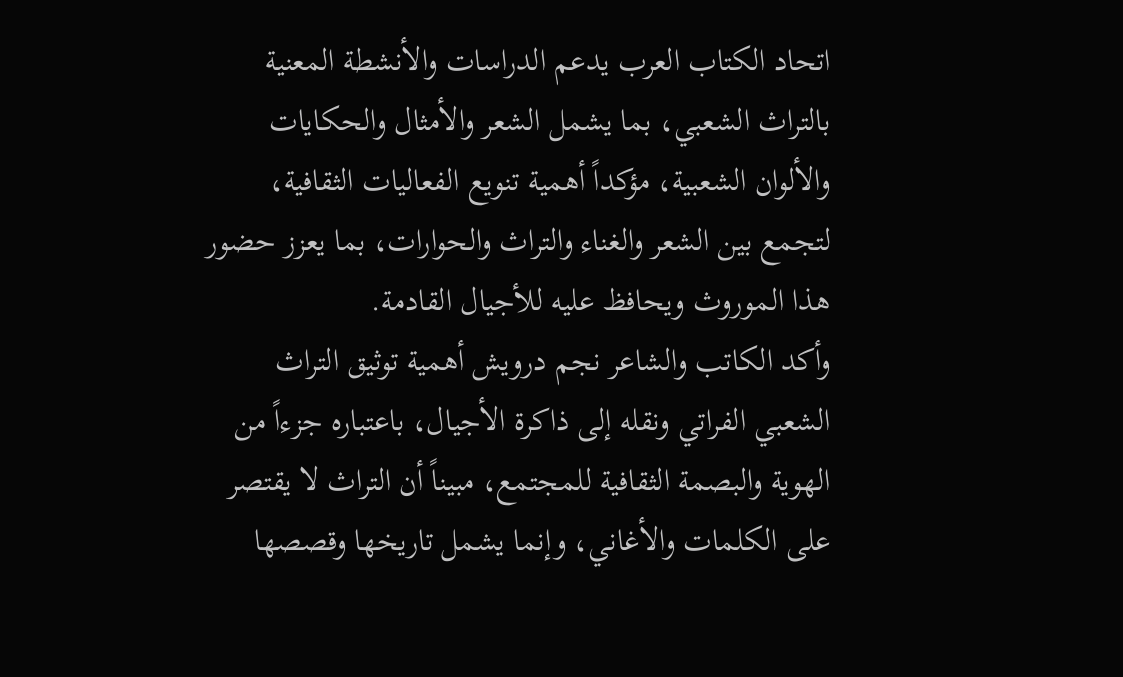اتحاد الكتاب العرب يدعم الدراسات والأنشطة المعنية بالتراث الشعبي، بما يشمل الشعر والأمثال والحكايات والألوان الشعبية، مؤكداً أهمية تنويع الفعاليات الثقافية، لتجمع بين الشعر والغناء والتراث والحوارات، بما يعزز حضور هذا الموروث ويحافظ عليه للأجيال القادمة.
وأكد الكاتب والشاعر نجم درويش أهمية توثيق التراث الشعبي الفراتي ونقله إلى ذاكرة الأجيال، باعتباره جزءاً من الهوية والبصمة الثقافية للمجتمع، مبيناً أن التراث لا يقتصر على الكلمات والأغاني، وإنما يشمل تاريخها وقصصها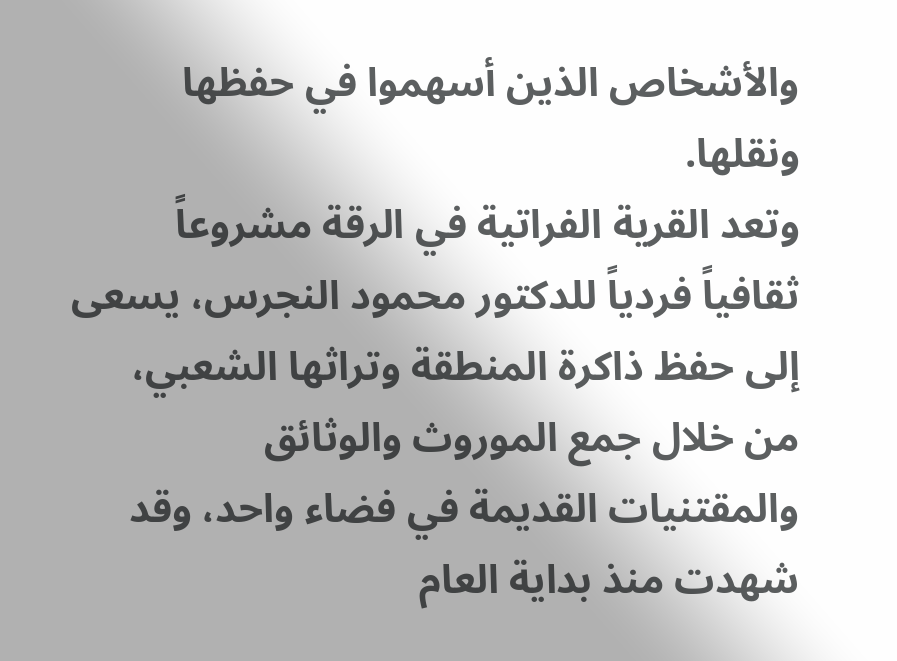والأشخاص الذين أسهموا في حفظها ونقلها.
وتعد القرية الفراتية في الرقة مشروعاً ثقافياً فردياً للدكتور محمود النجرس، يسعى إلى حفظ ذاكرة المنطقة وتراثها الشعبي، من خلال جمع الموروث والوثائق والمقتنيات القديمة في فضاء واحد، وقد شهدت منذ بداية العام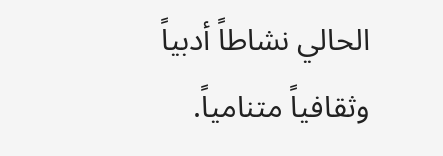الحالي نشاطاً أدبياً وثقافياً متنامياً.